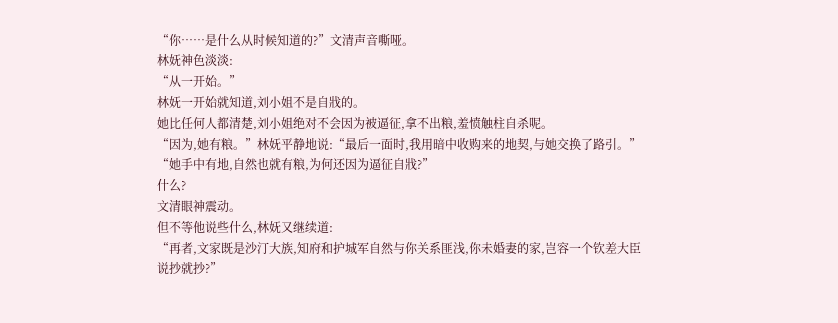“你……是什么从时候知道的?”文清声音嘶哑。
林妩神色淡淡:
“从一开始。”
林妩一开始就知道,刘小姐不是自戕的。
她比任何人都清楚,刘小姐绝对不会因为被逼征,拿不出粮,羞愤触柱自杀呢。
“因为,她有粮。”林妩平静地说:“最后一面时,我用暗中收购来的地契,与她交换了路引。”
“她手中有地,自然也就有粮,为何还因为逼征自戕?”
什么?
文清眼神震动。
但不等他说些什么,林妩又继续道:
“再者,文家既是沙汀大族,知府和护城军自然与你关系匪浅,你未婚妻的家,岂容一个钦差大臣说抄就抄?”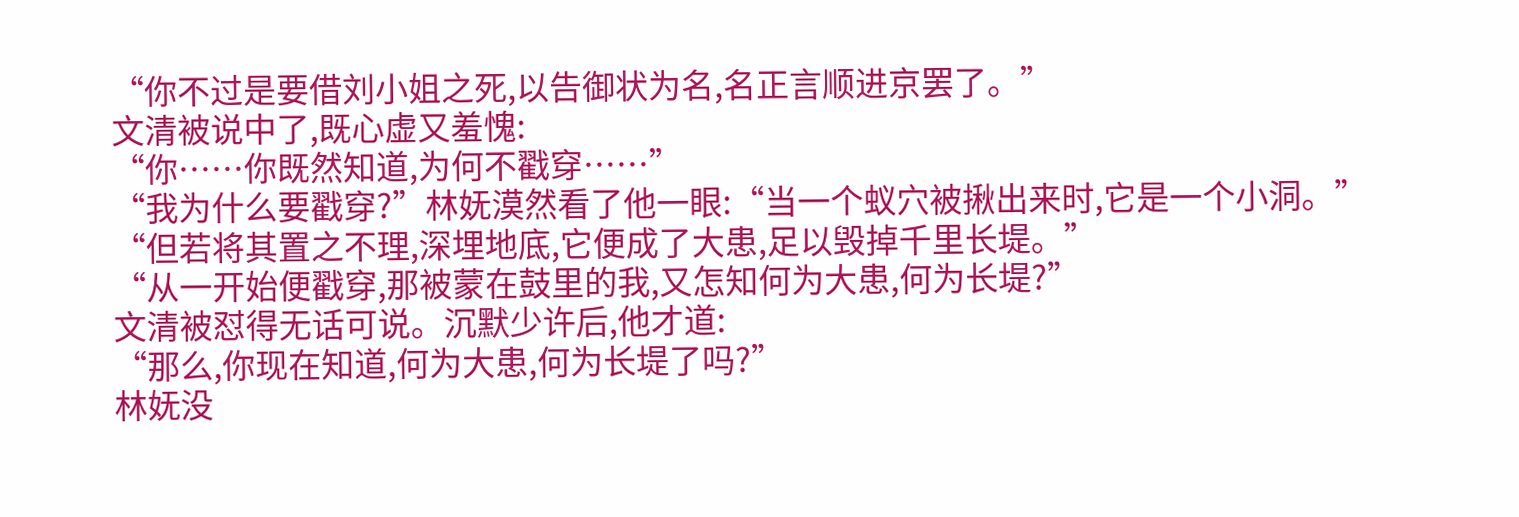“你不过是要借刘小姐之死,以告御状为名,名正言顺进京罢了。”
文清被说中了,既心虚又羞愧:
“你……你既然知道,为何不戳穿……”
“我为什么要戳穿?”林妩漠然看了他一眼:“当一个蚁穴被揪出来时,它是一个小洞。”
“但若将其置之不理,深埋地底,它便成了大患,足以毁掉千里长堤。”
“从一开始便戳穿,那被蒙在鼓里的我,又怎知何为大患,何为长堤?”
文清被怼得无话可说。沉默少许后,他才道:
“那么,你现在知道,何为大患,何为长堤了吗?”
林妩没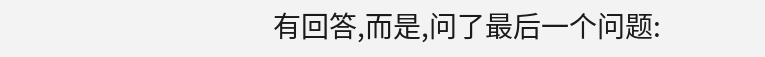有回答,而是,问了最后一个问题: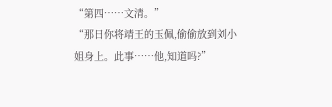“第四……文清。”
“那日你将靖王的玉佩,偷偷放到刘小姐身上。此事……他,知道吗?”